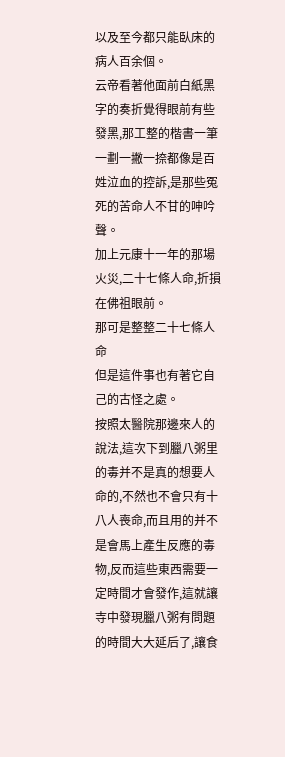以及至今都只能臥床的病人百余個。
云帝看著他面前白紙黑字的奏折覺得眼前有些發黑,那工整的楷書一筆一劃一撇一捺都像是百姓泣血的控訴,是那些冤死的苦命人不甘的呻吟聲。
加上元康十一年的那場火災,二十七條人命,折損在佛祖眼前。
那可是整整二十七條人命
但是這件事也有著它自己的古怪之處。
按照太醫院那邊來人的說法,這次下到臘八粥里的毒并不是真的想要人命的,不然也不會只有十八人喪命,而且用的并不是會馬上產生反應的毒物,反而這些東西需要一定時間才會發作,這就讓寺中發現臘八粥有問題的時間大大延后了,讓食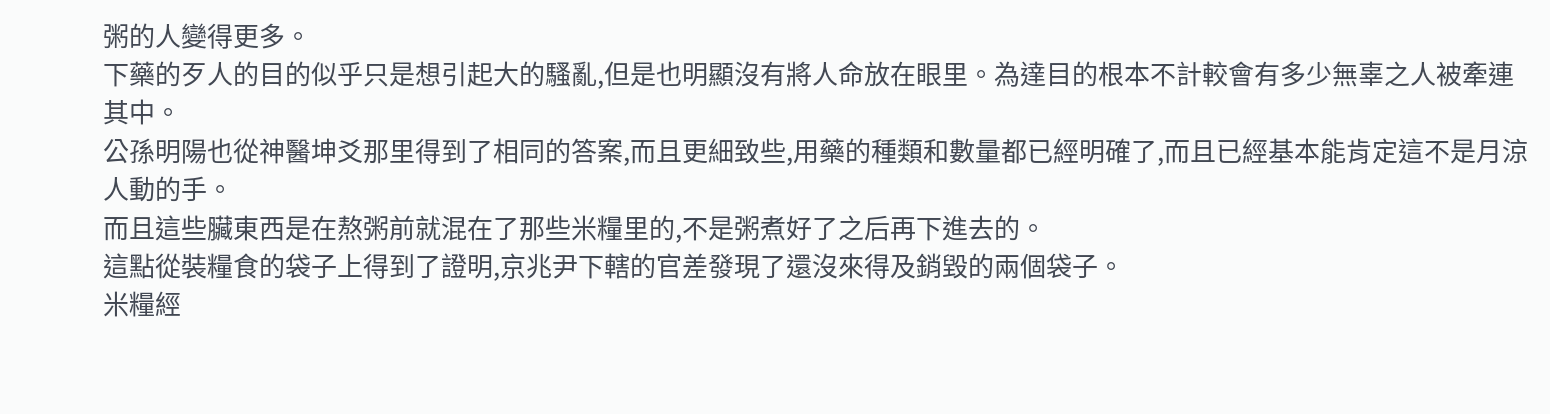粥的人變得更多。
下藥的歹人的目的似乎只是想引起大的騷亂,但是也明顯沒有將人命放在眼里。為達目的根本不計較會有多少無辜之人被牽連其中。
公孫明陽也從神醫坤爻那里得到了相同的答案,而且更細致些,用藥的種類和數量都已經明確了,而且已經基本能肯定這不是月涼人動的手。
而且這些臟東西是在熬粥前就混在了那些米糧里的,不是粥煮好了之后再下進去的。
這點從裝糧食的袋子上得到了證明,京兆尹下轄的官差發現了還沒來得及銷毀的兩個袋子。
米糧經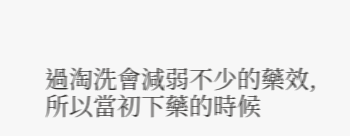過淘洗會減弱不少的藥效,所以當初下藥的時候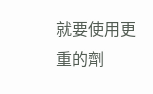就要使用更重的劑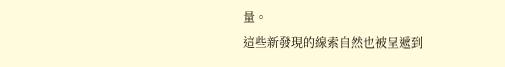量。
這些新發現的線索自然也被呈遞到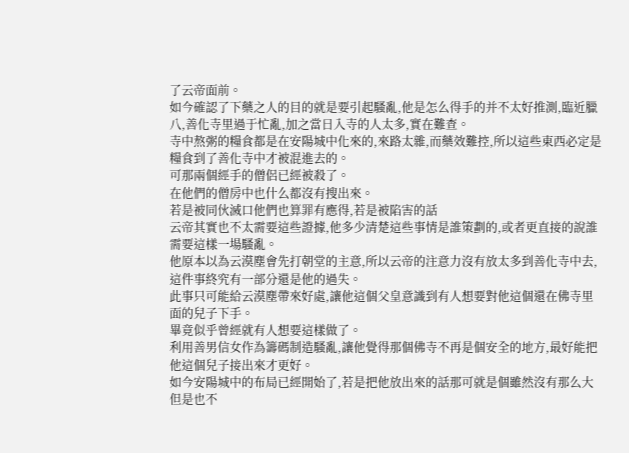了云帝面前。
如今確認了下藥之人的目的就是要引起騷亂,他是怎么得手的并不太好推測,臨近臘八,善化寺里過于忙亂,加之當日入寺的人太多,實在難查。
寺中熬粥的糧食都是在安陽城中化來的,來路太雜,而藥效難控,所以這些東西必定是糧食到了善化寺中才被混進去的。
可那兩個經手的僧侶已經被殺了。
在他們的僧房中也什么都沒有搜出來。
若是被同伙滅口他們也算罪有應得,若是被陷害的話
云帝其實也不太需要這些證據,他多少清楚這些事情是誰策劃的,或者更直接的說誰需要這樣一場騷亂。
他原本以為云漠塵會先打朝堂的主意,所以云帝的注意力沒有放太多到善化寺中去,這件事終究有一部分還是他的過失。
此事只可能給云漠塵帶來好處,讓他這個父皇意識到有人想要對他這個還在佛寺里面的兒子下手。
畢竟似乎曾經就有人想要這樣做了。
利用善男信女作為籌碼制造騷亂,讓他覺得那個佛寺不再是個安全的地方,最好能把他這個兒子接出來才更好。
如今安陽城中的布局已經開始了,若是把他放出來的話那可就是個雖然沒有那么大但是也不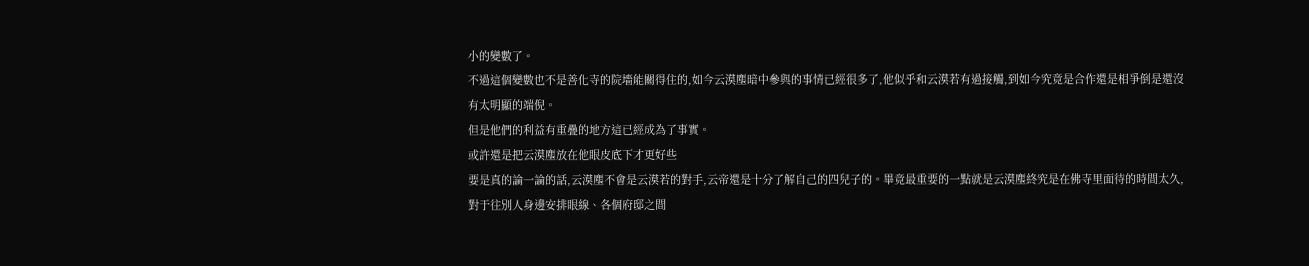小的變數了。
不過這個變數也不是善化寺的院墻能關得住的,如今云漠塵暗中參與的事情已經很多了,他似乎和云漠若有過接觸,到如今究竟是合作還是相爭倒是還沒有太明顯的端倪。
但是他們的利益有重疊的地方這已經成為了事實。
或許還是把云漠塵放在他眼皮底下才更好些
要是真的論一論的話,云漠塵不會是云漠若的對手,云帝還是十分了解自己的四兒子的。畢竟最重要的一點就是云漠塵終究是在佛寺里面待的時間太久,對于往別人身邊安排眼線、各個府邸之間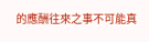的應酬往來之事不可能真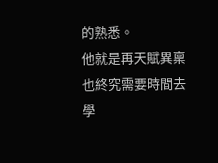的熟悉。
他就是再天賦異稟也終究需要時間去學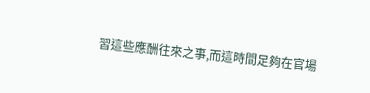習這些應酬往來之事,而這時間足夠在官場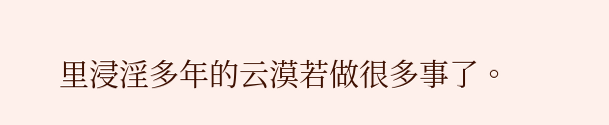里浸淫多年的云漠若做很多事了。